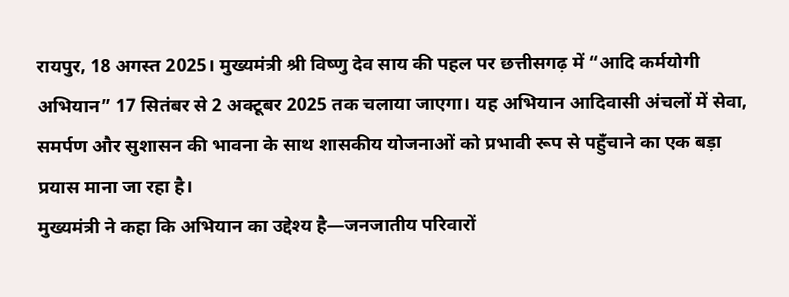रायपुर, 18 अगस्त 2025। मुख्यमंत्री श्री विष्णु देव साय की पहल पर छत्तीसगढ़ में “आदि कर्मयोगी अभियान” 17 सितंबर से 2 अक्टूबर 2025 तक चलाया जाएगा। यह अभियान आदिवासी अंचलों में सेवा, समर्पण और सुशासन की भावना के साथ शासकीय योजनाओं को प्रभावी रूप से पहुँचाने का एक बड़ा प्रयास माना जा रहा है।
मुख्यमंत्री ने कहा कि अभियान का उद्देश्य है—जनजातीय परिवारों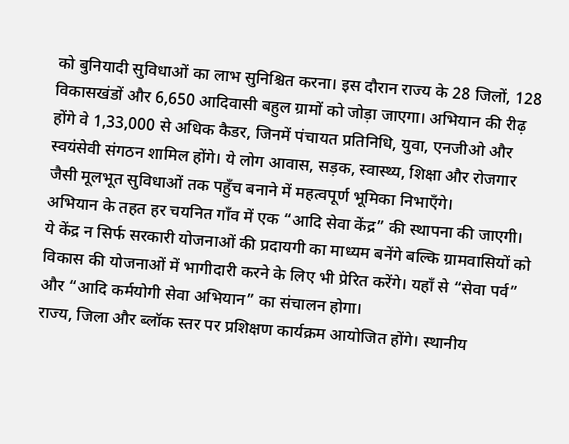को बुनियादी सुविधाओं का लाभ सुनिश्चित करना। इस दौरान राज्य के 28 जिलों, 128 विकासखंडों और 6,650 आदिवासी बहुल ग्रामों को जोड़ा जाएगा। अभियान की रीढ़ होंगे वे 1,33,000 से अधिक कैडर, जिनमें पंचायत प्रतिनिधि, युवा, एनजीओ और स्वयंसेवी संगठन शामिल होंगे। ये लोग आवास, सड़क, स्वास्थ्य, शिक्षा और रोजगार जैसी मूलभूत सुविधाओं तक पहुँच बनाने में महत्वपूर्ण भूमिका निभाएँगे।
अभियान के तहत हर चयनित गाँव में एक “आदि सेवा केंद्र” की स्थापना की जाएगी। ये केंद्र न सिर्फ सरकारी योजनाओं की प्रदायगी का माध्यम बनेंगे बल्कि ग्रामवासियों को विकास की योजनाओं में भागीदारी करने के लिए भी प्रेरित करेंगे। यहाँ से “सेवा पर्व” और “आदि कर्मयोगी सेवा अभियान” का संचालन होगा।
राज्य, जिला और ब्लॉक स्तर पर प्रशिक्षण कार्यक्रम आयोजित होंगे। स्थानीय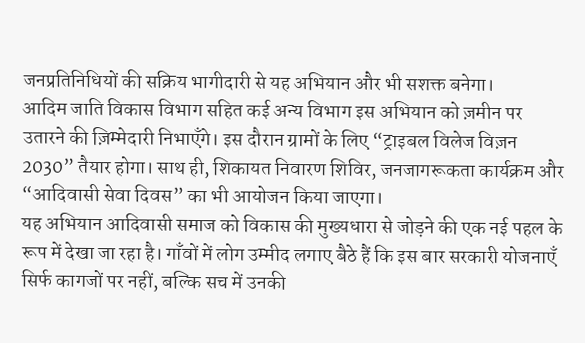जनप्रतिनिधियों की सक्रिय भागीदारी से यह अभियान और भी सशक्त बनेगा।
आदिम जाति विकास विभाग सहित कई अन्य विभाग इस अभियान को ज़मीन पर उतारने की ज़िम्मेदारी निभाएँगे। इस दौरान ग्रामों के लिए “ट्राइबल विलेज विज़न 2030” तैयार होगा। साथ ही, शिकायत निवारण शिविर, जनजागरूकता कार्यक्रम और “आदिवासी सेवा दिवस” का भी आयोजन किया जाएगा।
यह अभियान आदिवासी समाज को विकास की मुख्यधारा से जोड़ने की एक नई पहल के रूप में देखा जा रहा है। गाँवों में लोग उम्मीद लगाए बैठे हैं कि इस बार सरकारी योजनाएँ सिर्फ कागजों पर नहीं, बल्कि सच में उनकी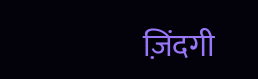ज़िंदगी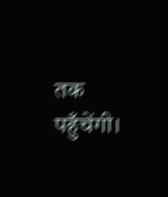तक पहुँचेंगी।